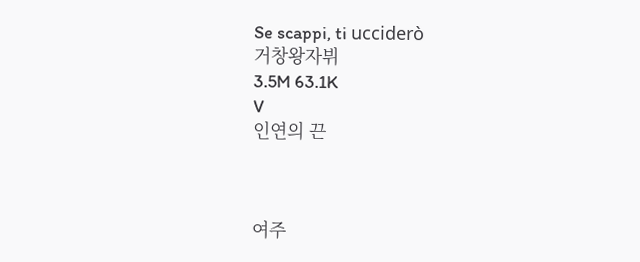Se scappi, ti ucciderò
거창왕자뷔
3.5M 63.1K
V
인연의 끈



여주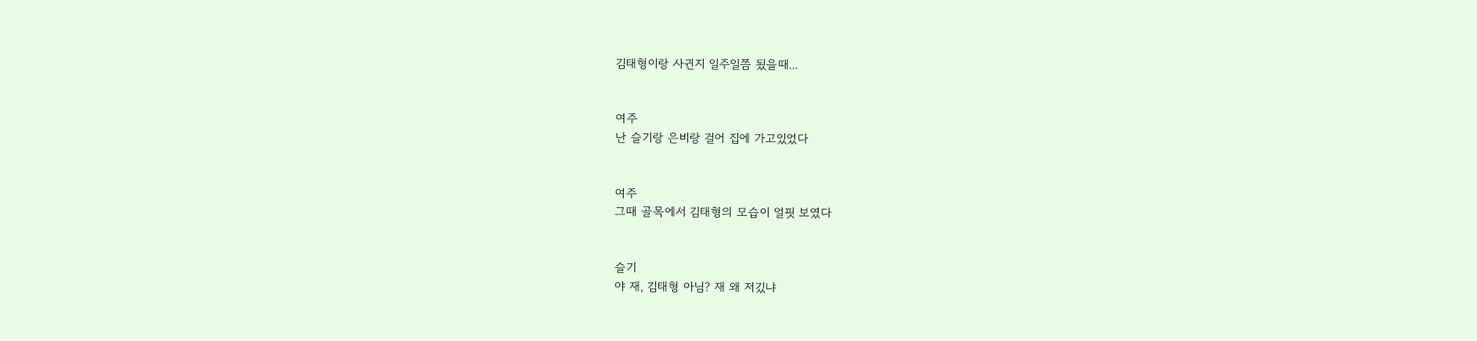김태형이랑 사귄지 일주일쯤 됬을때...


여주
난 슬기랑 은비랑 걸어 집에 가고있었다


여주
그때 골목에서 김태형의 모습이 얼핏 보였다


슬기
야 재, 김태형 아님? 재 왜 저깄냐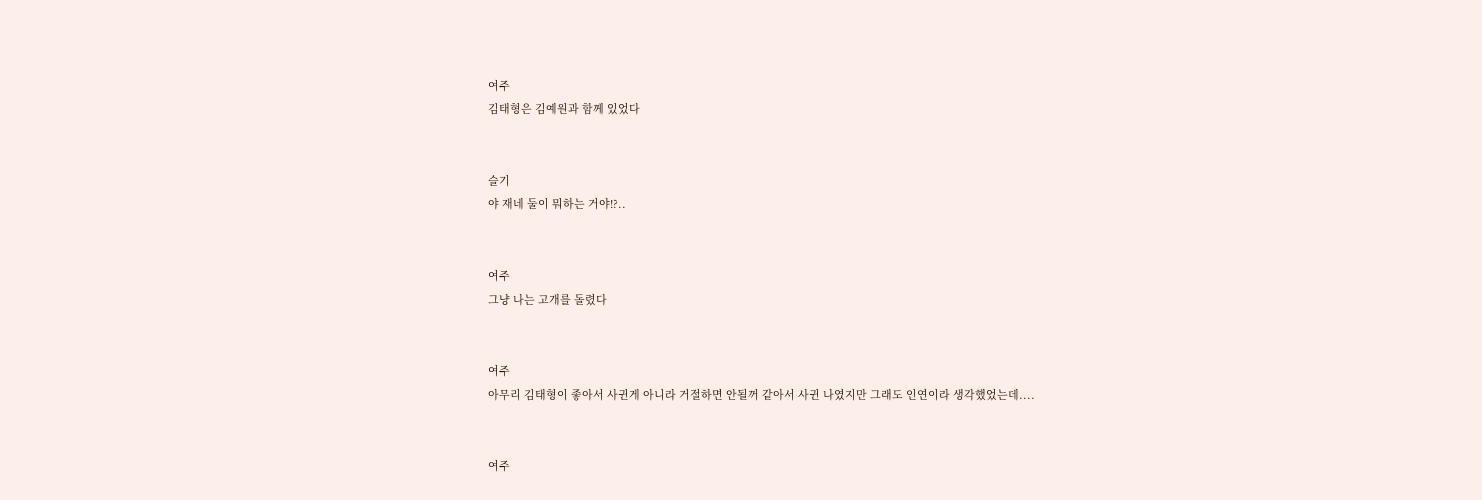여주
김태형은 김예원과 함께 있었다


슬기
야 재네 둘이 뭐하는 거야!?..


여주
그냥 나는 고개를 돌렸다


여주
아무리 김태형이 좋아서 사귄게 아니라 거절하면 안될꺼 같아서 사귄 나였지만 그래도 인연이라 생각했었는데....


여주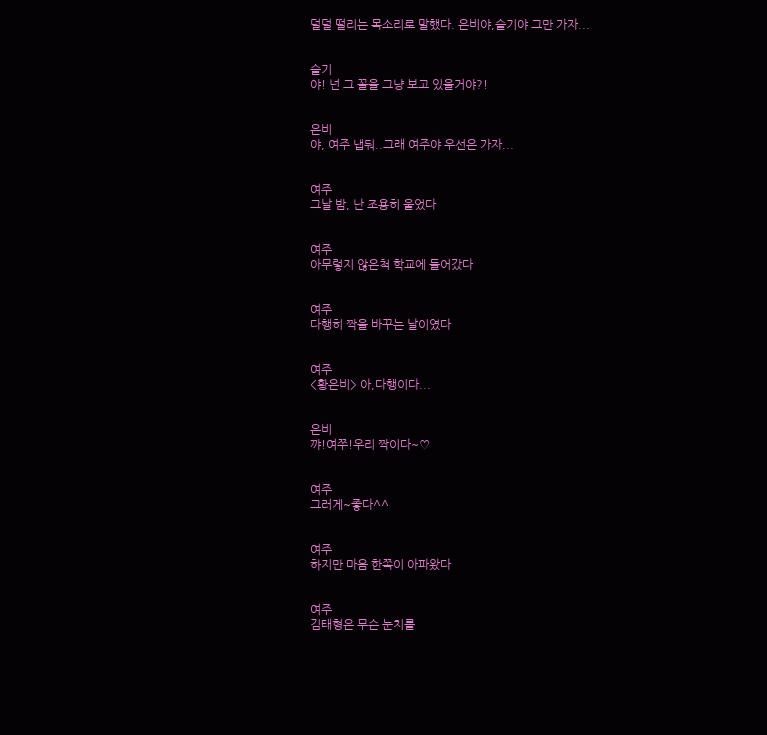덜덜 떨리는 목소리로 말했다. 은비야,슬기야 그만 가자...


슬기
야! 넌 그 꼴을 그냥 보고 있을거야?!


은비
야, 여주 냅둬..그래 여주야 우선은 가자...


여주
그날 밤, 난 조용히 울었다


여주
아무렇지 않은척 학교에 들어갔다


여주
다행히 짝을 바꾸는 날이였다


여주
<황은비> 아,다행이다...


은비
꺄!여쭈!우리 짝이다~♡


여주
그러게~좋다^^


여주
하지만 마음 한쪽이 아파왔다


여주
김태형은 무슨 눈치를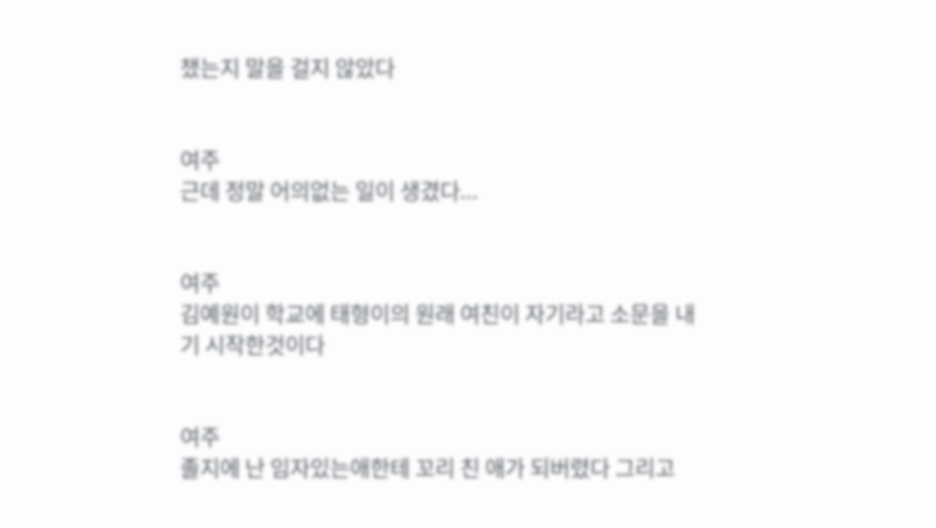챘는지 말을 걸지 않았다


여주
근데 정말 어의없는 일이 생겼다...


여주
김예원이 학교에 태형이의 원래 여친이 자기라고 소문을 내기 시작한것이다


여주
졸지에 난 임자있는애한테 꼬리 친 애가 되버렸다 그리고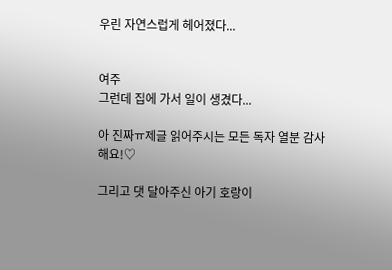우린 자연스럽게 헤어졌다...


여주
그런데 집에 가서 일이 생겼다...

아 진짜ㅠ제글 읽어주시는 모든 독자 열분 감사해요!♡

그리고 댓 달아주신 아기 호랑이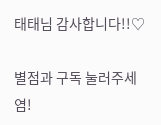태태님 감사합니다!!♡

별점과 구독 눌러주세염!